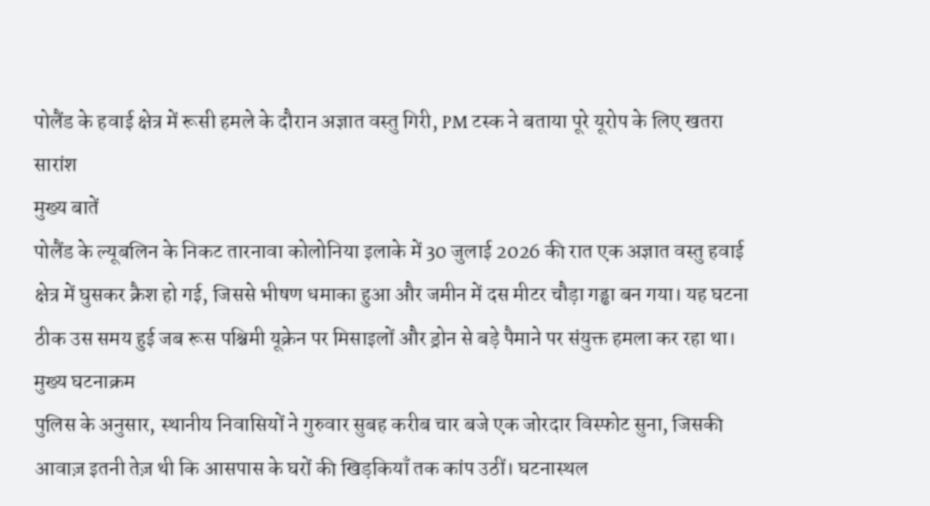पोलैंड के हवाई क्षेत्र में रूसी हमले के दौरान अज्ञात वस्तु गिरी, PM टस्क ने बताया पूरे यूरोप के लिए खतरा
सारांश
मुख्य बातें
पोलैंड के ल्यूबलिन के निकट तारनावा कोलोनिया इलाके में 30 जुलाई 2026 की रात एक अज्ञात वस्तु हवाई क्षेत्र में घुसकर क्रैश हो गई, जिससे भीषण धमाका हुआ और जमीन में दस मीटर चौड़ा गड्ढा बन गया। यह घटना ठीक उस समय हुई जब रूस पश्चिमी यूक्रेन पर मिसाइलों और ड्रोन से बड़े पैमाने पर संयुक्त हमला कर रहा था।
मुख्य घटनाक्रम
पुलिस के अनुसार, स्थानीय निवासियों ने गुरुवार सुबह करीब चार बजे एक जोरदार विस्फोट सुना, जिसकी आवाज़ इतनी तेज़ थी कि आसपास के घरों की खिड़कियाँ तक कांप उठीं। घटनास्थल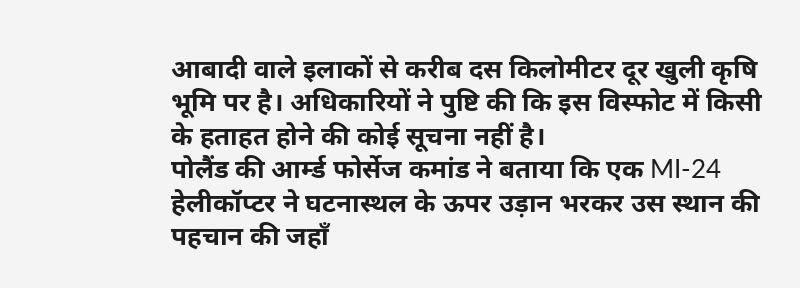आबादी वाले इलाकों से करीब दस किलोमीटर दूर खुली कृषि भूमि पर है। अधिकारियों ने पुष्टि की कि इस विस्फोट में किसी के हताहत होने की कोई सूचना नहीं है।
पोलैंड की आर्म्ड फोर्सेज कमांड ने बताया कि एक MI-24 हेलीकॉप्टर ने घटनास्थल के ऊपर उड़ान भरकर उस स्थान की पहचान की जहाँ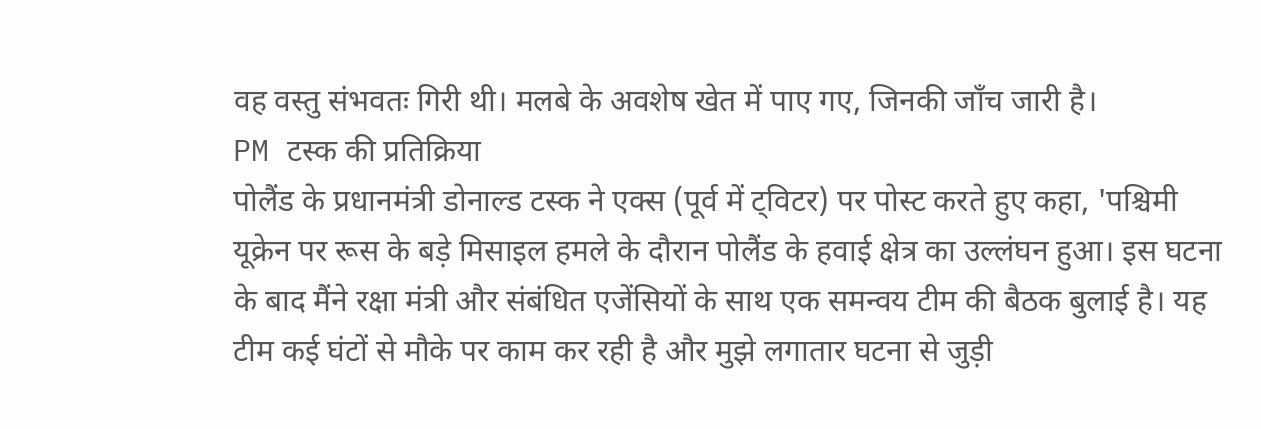वह वस्तु संभवतः गिरी थी। मलबे के अवशेष खेत में पाए गए, जिनकी जाँच जारी है।
PM टस्क की प्रतिक्रिया
पोलैंड के प्रधानमंत्री डोनाल्ड टस्क ने एक्स (पूर्व में ट्विटर) पर पोस्ट करते हुए कहा, 'पश्चिमी यूक्रेन पर रूस के बड़े मिसाइल हमले के दौरान पोलैंड के हवाई क्षेत्र का उल्लंघन हुआ। इस घटना के बाद मैंने रक्षा मंत्री और संबंधित एजेंसियों के साथ एक समन्वय टीम की बैठक बुलाई है। यह टीम कई घंटों से मौके पर काम कर रही है और मुझे लगातार घटना से जुड़ी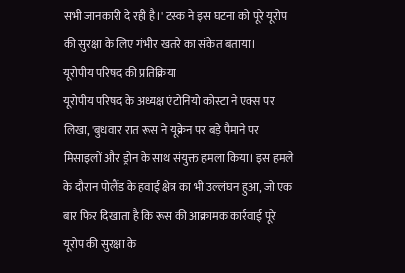सभी जानकारी दे रही है।' टस्क ने इस घटना को पूरे यूरोप की सुरक्षा के लिए गंभीर खतरे का संकेत बताया।
यूरोपीय परिषद की प्रतिक्रिया
यूरोपीय परिषद के अध्यक्ष एंटोनियो कोस्टा ने एक्स पर लिखा, 'बुधवार रात रूस ने यूक्रेन पर बड़े पैमाने पर मिसाइलों और ड्रोन के साथ संयुक्त हमला किया। इस हमले के दौरान पोलैंड के हवाई क्षेत्र का भी उल्लंघन हुआ, जो एक बार फिर दिखाता है कि रूस की आक्रामक कार्रवाई पूरे यूरोप की सुरक्षा के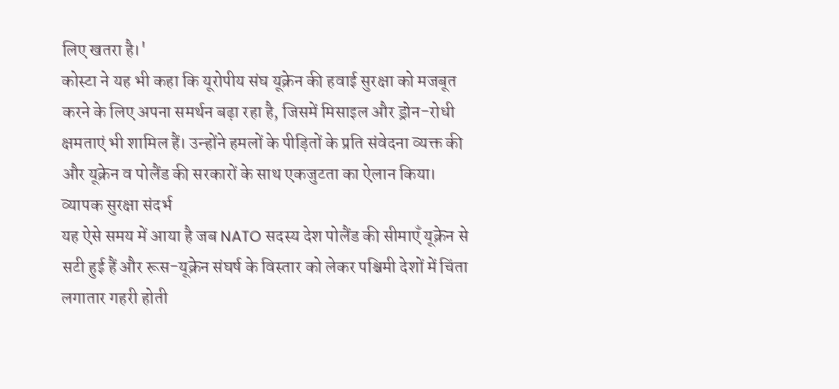लिए खतरा है।'
कोस्टा ने यह भी कहा कि यूरोपीय संघ यूक्रेन की हवाई सुरक्षा को मजबूत करने के लिए अपना समर्थन बढ़ा रहा है, जिसमें मिसाइल और ड्रोन-रोधी क्षमताएं भी शामिल हैं। उन्होंने हमलों के पीड़ितों के प्रति संवेदना व्यक्त की और यूक्रेन व पोलैंड की सरकारों के साथ एकजुटता का ऐलान किया।
व्यापक सुरक्षा संदर्भ
यह ऐसे समय में आया है जब NATO सदस्य देश पोलैंड की सीमाएँ यूक्रेन से सटी हुई हैं और रूस-यूक्रेन संघर्ष के विस्तार को लेकर पश्चिमी देशों में चिंता लगातार गहरी होती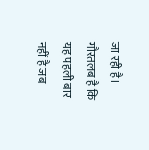जा रही है। गौरतलब है कि यह पहली बार नहीं है जब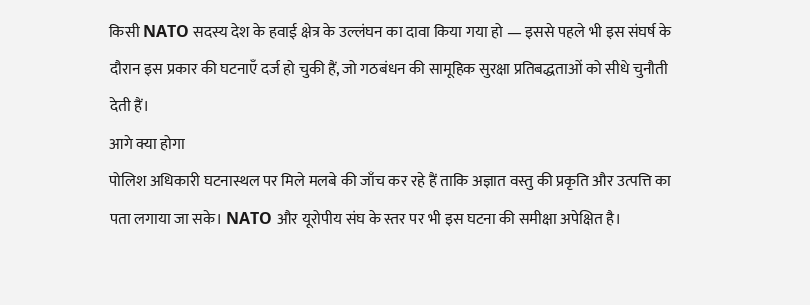किसी NATO सदस्य देश के हवाई क्षेत्र के उल्लंघन का दावा किया गया हो — इससे पहले भी इस संघर्ष के दौरान इस प्रकार की घटनाएँ दर्ज हो चुकी हैं, जो गठबंधन की सामूहिक सुरक्षा प्रतिबद्धताओं को सीधे चुनौती देती हैं।
आगे क्या होगा
पोलिश अधिकारी घटनास्थल पर मिले मलबे की जाँच कर रहे हैं ताकि अज्ञात वस्तु की प्रकृति और उत्पत्ति का पता लगाया जा सके। NATO और यूरोपीय संघ के स्तर पर भी इस घटना की समीक्षा अपेक्षित है।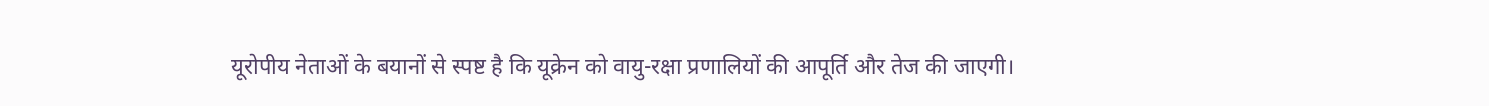यूरोपीय नेताओं के बयानों से स्पष्ट है कि यूक्रेन को वायु-रक्षा प्रणालियों की आपूर्ति और तेज की जाएगी।